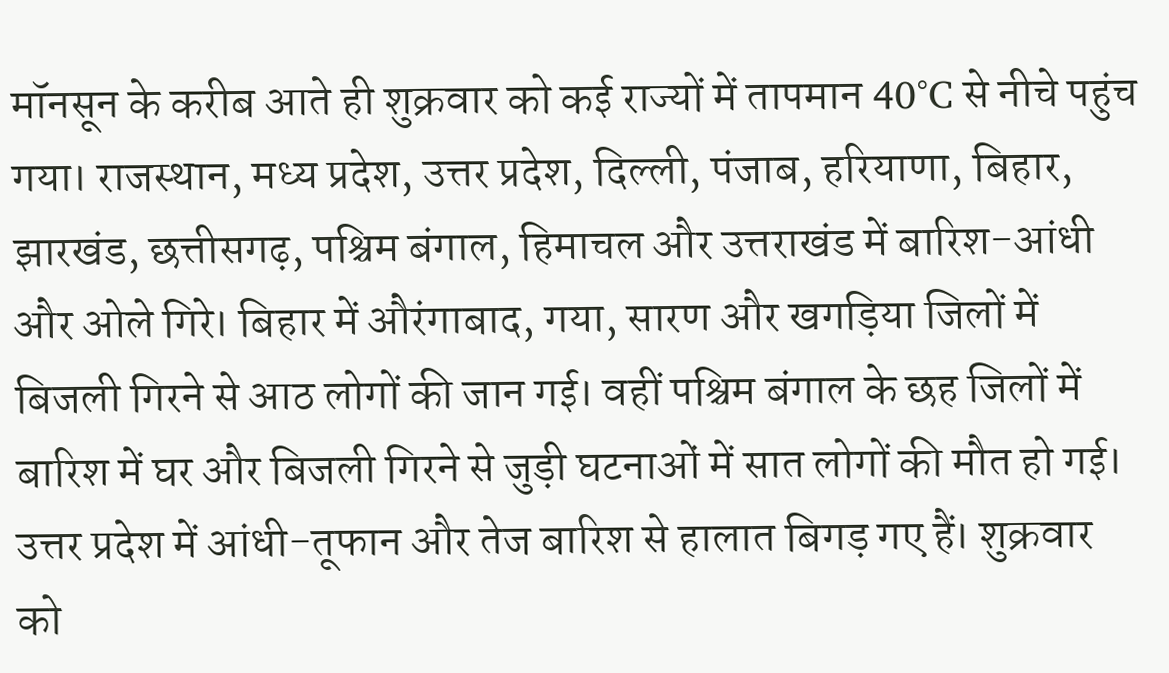मॉनसून के करीब आते ही शुक्रवार को कई राज्यों में तापमान 40°C से नीचे पहुंच गया। राजस्थान, मध्य प्रदेश, उत्तर प्रदेश, दिल्ली, पंजाब, हरियाणा, बिहार, झारखंड, छत्तीसगढ़, पश्चिम बंगाल, हिमाचल और उत्तराखंड में बारिश-आंधी और ओले गिरे। बिहार में औरंगाबाद, गया, सारण और खगड़िया जिलों में बिजली गिरने से आठ लोगों की जान गई। वहीं पश्चिम बंगाल के छह जिलों में बारिश में घर और बिजली गिरने से जुड़ी घटनाओं में सात लोगों की मौत हो गई। उत्तर प्रदेश में आंधी-तूफान और तेज बारिश से हालात बिगड़ गए हैं। शुक्रवार को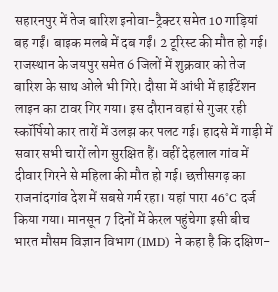सहारनपुर में तेज बारिश इनोवा-ट्रैक्टर समेत 10 गाड़ियां बह गईं। बाइक मलबे में दब गईं। 2 टूरिस्ट की मौत हो गई। राजस्थान के जयपुर समेत 6 जिलों में शुक्रवार को तेज बारिश के साथ ओले भी गिरे। दौसा में आंधी में हाईटेंशन लाइन का टावर गिर गया। इस दौरान वहां से गुजर रही स्कॉर्पियो कार तारों में उलझ कर पलट गई। हादसे में गाड़ी में सवार सभी चारों लोग सुरक्षित हैं। वहीं देहलाल गांव में दीवार गिरने से महिला की मौत हो गई। छत्तीसगढ़ का राजनांदगांव देश में सबसे गर्म रहा। यहां पारा 46°C दर्ज किया गया। मानसून 7 दिनों में केरल पहुंचेगा इसी बीच भारत मौसम विज्ञान विभाग (IMD) ने कहा है कि दक्षिण-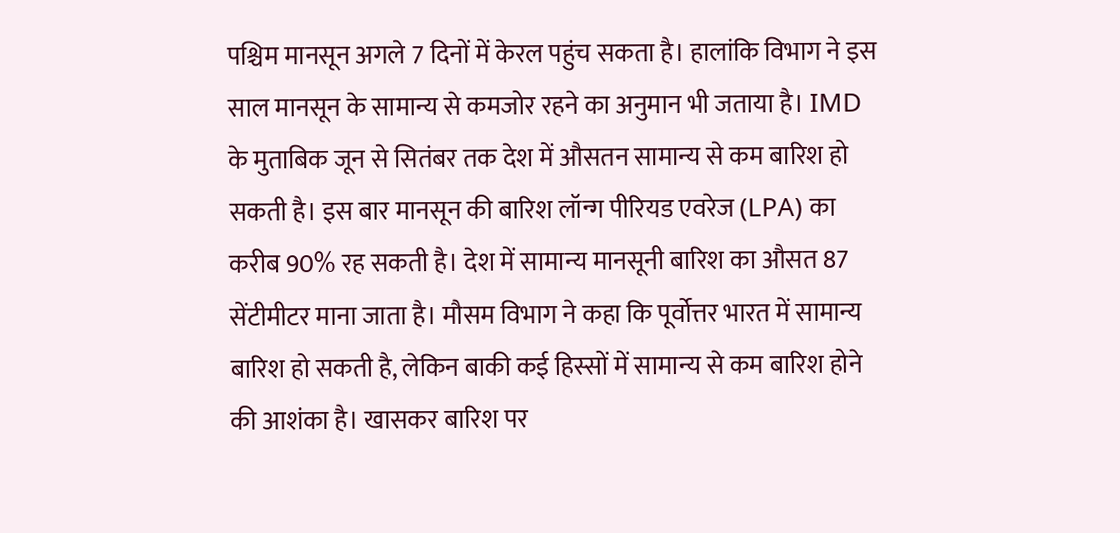पश्चिम मानसून अगले 7 दिनों में केरल पहुंच सकता है। हालांकि विभाग ने इस साल मानसून के सामान्य से कमजोर रहने का अनुमान भी जताया है। IMD के मुताबिक जून से सितंबर तक देश में औसतन सामान्य से कम बारिश हो सकती है। इस बार मानसून की बारिश लॉन्ग पीरियड एवरेज (LPA) का करीब 90% रह सकती है। देश में सामान्य मानसूनी बारिश का औसत 87 सेंटीमीटर माना जाता है। मौसम विभाग ने कहा कि पूर्वोत्तर भारत में सामान्य बारिश हो सकती है, लेकिन बाकी कई हिस्सों में सामान्य से कम बारिश होने की आशंका है। खासकर बारिश पर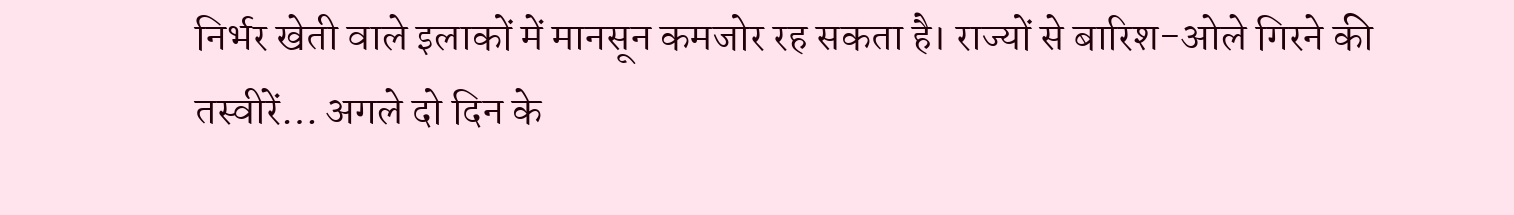निर्भर खेती वाले इलाकों में मानसून कमजोर रह सकता है। राज्यों से बारिश-ओले गिरने की तस्वीरें… अगले दो दिन के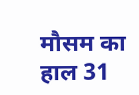मौसम का हाल 31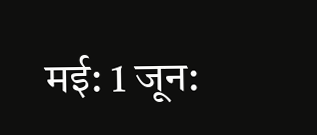मई: 1 जून: